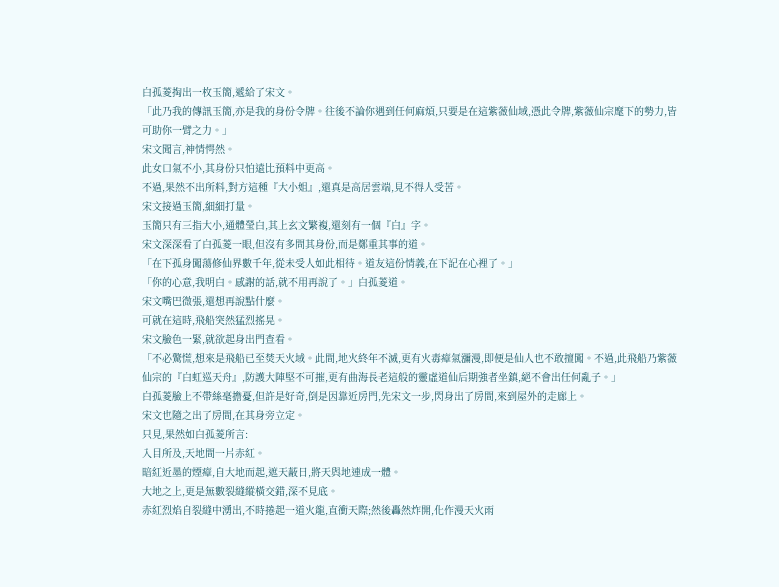白孤菱掏出一枚玉簡,遞給了宋文。
「此乃我的傳訊玉簡,亦是我的身份令牌。往後不論你遇到任何麻煩,只要是在這紫薇仙域,憑此令牌,紫薇仙宗麾下的勢力,皆可助你一臂之力。」
宋文聞言,神情愕然。
此女口氣不小,其身份只怕遠比預料中更高。
不過,果然不出所料,對方這種『大小姐』,還真是高居雲端,見不得人受苦。
宋文接過玉簡,細細打量。
玉簡只有三指大小,通體瑩白,其上玄文繁複,還刻有一個『白』字。
宋文深深看了白孤菱一眼,但沒有多問其身份,而是鄭重其事的道。
「在下孤身闖蕩修仙界數千年,從未受人如此相待。道友這份情義,在下記在心裡了。」
「你的心意,我明白。感謝的話,就不用再說了。」白孤菱道。
宋文嘴巴微張,還想再說點什麼。
可就在這時,飛船突然猛烈搖晃。
宋文臉色一緊,就欲起身出門查看。
「不必驚慌,想來是飛船已至焚天火域。此間,地火終年不滅,更有火毒瘴氣瀰漫,即便是仙人也不敢擅闖。不過,此飛船乃紫薇仙宗的『白虹巡天舟』,防護大陣堅不可摧,更有曲海長老這般的靈虛道仙后期強者坐鎮,絕不會出任何亂子。」
白孤菱臉上不帶絲毫擔憂,但許是好奇,倒是因靠近房門,先宋文一步,閃身出了房間,來到屋外的走廊上。
宋文也隨之出了房間,在其身旁立定。
只見,果然如白孤菱所言:
入目所及,天地間一片赤紅。
暗紅近墨的煙瘴,自大地而起,遮天蔽日,將天與地連成一體。
大地之上,更是無數裂縫縱橫交錯,深不見底。
赤紅烈焰自裂縫中湧出,不時捲起一道火龍,直衝天際;然後轟然炸開,化作漫天火雨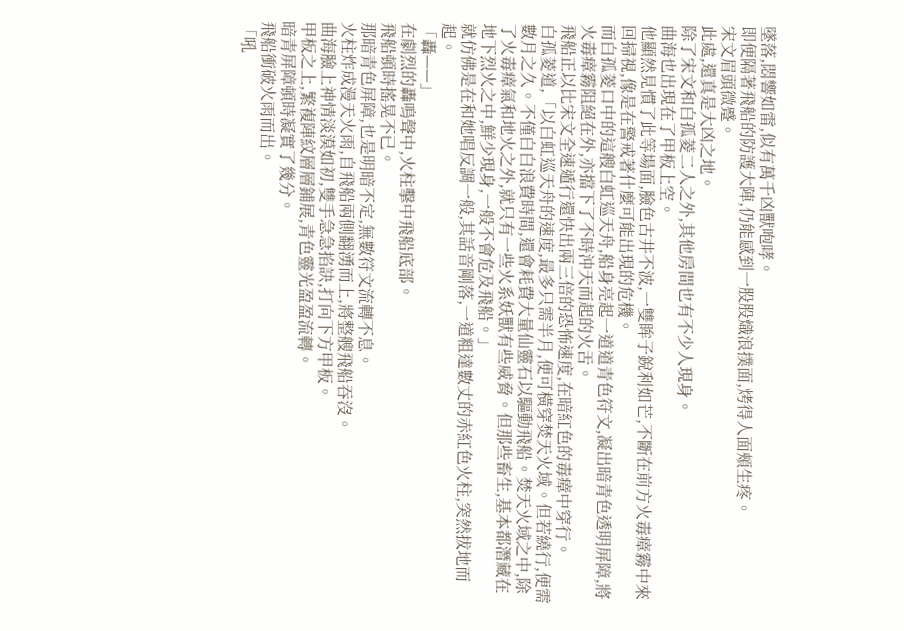墜落,悶響如雷,似有萬千凶獸咆哮。
即便隔著飛船的防護大陣,仍能感到一股股熾浪撲面,烤得人面頰生疼。
宋文眉頭微蹙。
此處,還真是大凶之地。
除了宋文和白孤菱二人之外,其他房間也有不少人現身。
曲海也出現在了甲板上空。
他顯然見慣了此等場面,臉色古井不波,一雙眸子銳利如芒,不斷在前方火毒瘴霧中來回掃視,像是在警戒著什麼可能出現的危機。
而白孤菱口中的這艘白虹巡天舟,船身亮起一道道青色符文,凝出暗青色透明屏障,將火毒瘴霧阻絕在外,亦擋下了不時沖天而起的火舌。
飛船正以比宋文全速遁行還快出兩三倍的恐怖速度,在暗紅色的毒瘴中穿行。
白孤菱道,「以白虹巡天舟的速度,最多只需半月,便可橫穿焚天火域。但若繞行,便需數月之久。不僅白白浪費時間,還會耗費大量仙靈石以驅動飛船。焚天火域之中,除了火毒瘴氣和地火之外,就只有一些火系妖獸有些威脅。但那些畜生,基本都潛藏在地下烈火之中,鮮少現身,一般不會危及飛船。」
就仿佛是在和她唱反調一般,其話音剛落,一道粗達數丈的赤紅色火柱,突然拔地而起。
「轟——」
在劇烈的轟鳴聲中,火柱擊中飛船底部。
飛船頓時搖晃不已。
那暗青色屏障,也是明暗不定,無數符文流轉不息。
火柱炸成漫天火雨,自飛船兩側翻湧而上,將整艘飛船吞沒。
曲海臉上神情淡漠如初,雙手急急掐訣,打向下方甲板。
甲板之上,繁複陣紋層層鋪展,青色靈光盈盈流轉。
暗青屏障頓時凝實了幾分。
飛船衝破火雨而出。
「吼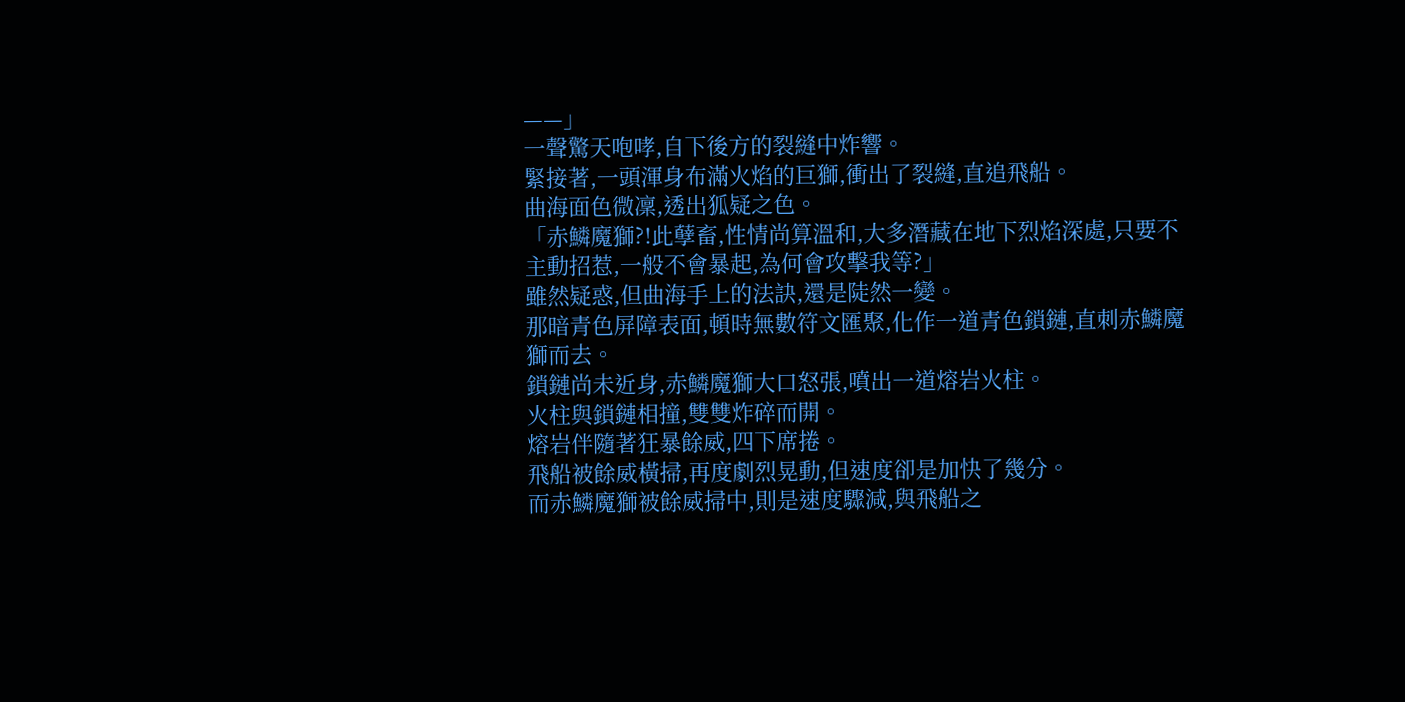——」
一聲驚天咆哮,自下後方的裂縫中炸響。
緊接著,一頭渾身布滿火焰的巨獅,衝出了裂縫,直追飛船。
曲海面色微凜,透出狐疑之色。
「赤鱗魔獅?!此孽畜,性情尚算溫和,大多潛藏在地下烈焰深處,只要不主動招惹,一般不會暴起,為何會攻擊我等?」
雖然疑惑,但曲海手上的法訣,還是陡然一變。
那暗青色屏障表面,頓時無數符文匯聚,化作一道青色鎖鏈,直刺赤鱗魔獅而去。
鎖鏈尚未近身,赤鱗魔獅大口怒張,噴出一道熔岩火柱。
火柱與鎖鏈相撞,雙雙炸碎而開。
熔岩伴隨著狂暴餘威,四下席捲。
飛船被餘威橫掃,再度劇烈晃動,但速度卻是加快了幾分。
而赤鱗魔獅被餘威掃中,則是速度驟減,與飛船之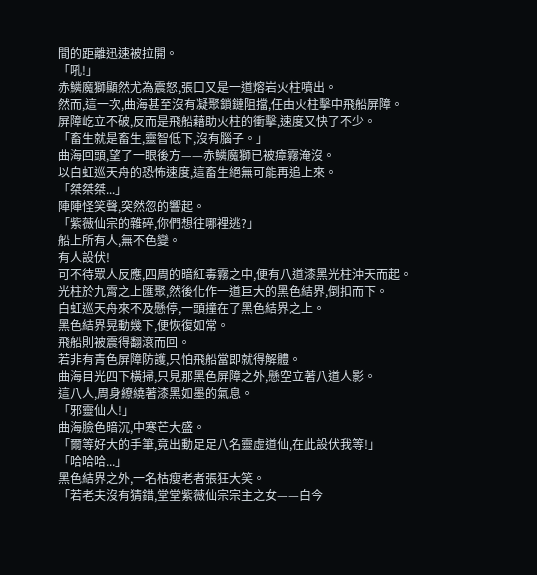間的距離迅速被拉開。
「吼!」
赤鱗魔獅顯然尤為震怒,張口又是一道熔岩火柱噴出。
然而,這一次,曲海甚至沒有凝聚鎖鏈阻擋,任由火柱擊中飛船屏障。
屏障屹立不破,反而是飛船藉助火柱的衝擊,速度又快了不少。
「畜生就是畜生,靈智低下,沒有腦子。」
曲海回頭,望了一眼後方——赤鱗魔獅已被瘴霧淹沒。
以白虹巡天舟的恐怖速度,這畜生絕無可能再追上來。
「桀桀桀...」
陣陣怪笑聲,突然忽的響起。
「紫薇仙宗的雜碎,你們想往哪裡逃?」
船上所有人,無不色變。
有人設伏!
可不待眾人反應,四周的暗紅毒霧之中,便有八道漆黑光柱沖天而起。
光柱於九霄之上匯聚,然後化作一道巨大的黑色結界,倒扣而下。
白虹巡天舟來不及懸停,一頭撞在了黑色結界之上。
黑色結界晃動幾下,便恢復如常。
飛船則被震得翻滾而回。
若非有青色屏障防護,只怕飛船當即就得解體。
曲海目光四下橫掃,只見那黑色屏障之外,懸空立著八道人影。
這八人,周身繚繞著漆黑如墨的氣息。
「邪靈仙人!」
曲海臉色暗沉,中寒芒大盛。
「爾等好大的手筆,竟出動足足八名靈虛道仙,在此設伏我等!」
「哈哈哈...」
黑色結界之外,一名枯瘦老者張狂大笑。
「若老夫沒有猜錯,堂堂紫薇仙宗宗主之女——白今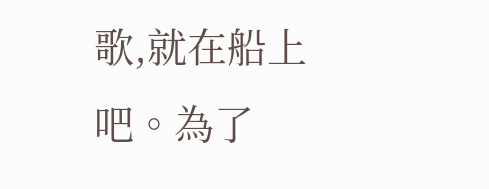歌,就在船上吧。為了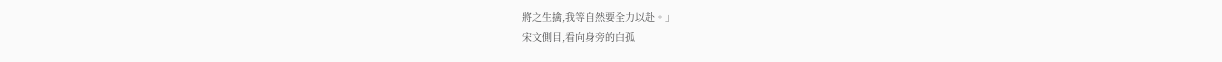將之生擒,我等自然要全力以赴。」
宋文側目,看向身旁的白孤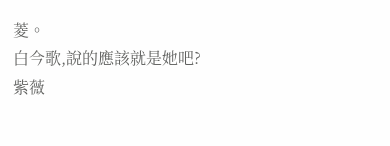菱。
白今歌,說的應該就是她吧?
紫薇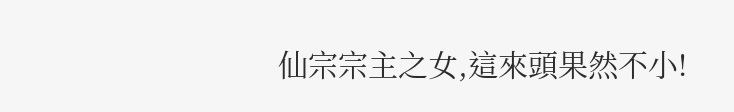仙宗宗主之女,這來頭果然不小!